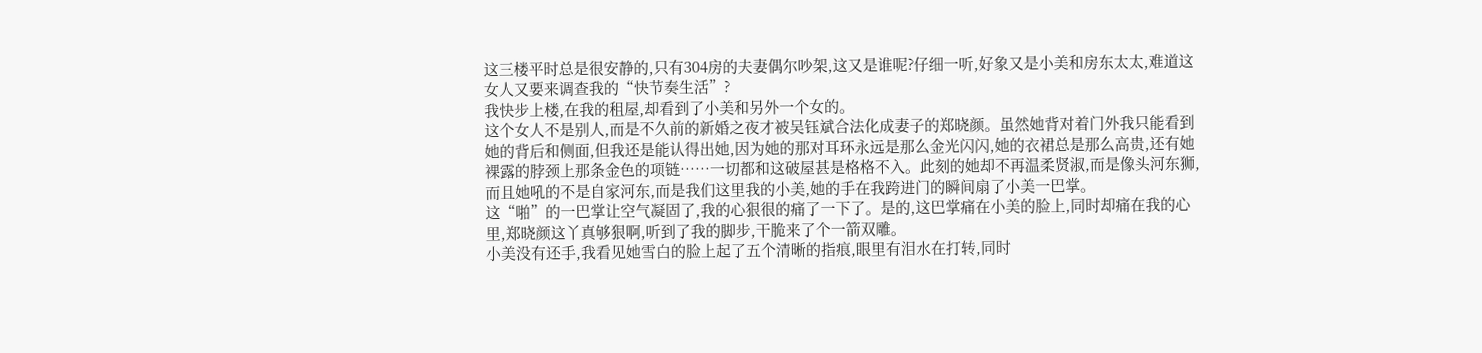这三楼平时总是很安静的,只有304房的夫妻偶尔吵架,这又是谁呢?仔细一听,好象又是小美和房东太太,难道这女人又要来调查我的“快节奏生活”?
我快步上楼,在我的租屋,却看到了小美和另外一个女的。
这个女人不是别人,而是不久前的新婚之夜才被吴钰斌合法化成妻子的郑晓颜。虽然她背对着门外我只能看到她的背后和侧面,但我还是能认得出她,因为她的那对耳环永远是那么金光闪闪,她的衣裙总是那么高贵,还有她裸露的脖颈上那条金色的项链……一切都和这破屋甚是格格不入。此刻的她却不再温柔贤淑,而是像头河东狮,而且她吼的不是自家河东,而是我们这里我的小美,她的手在我跨进门的瞬间扇了小美一巴掌。
这“啪”的一巴掌让空气凝固了,我的心狠很的痛了一下了。是的,这巴掌痛在小美的脸上,同时却痛在我的心里,郑晓颜这丫真够狠啊,听到了我的脚步,干脆来了个一箭双雕。
小美没有还手,我看见她雪白的脸上起了五个清晰的指痕,眼里有泪水在打转,同时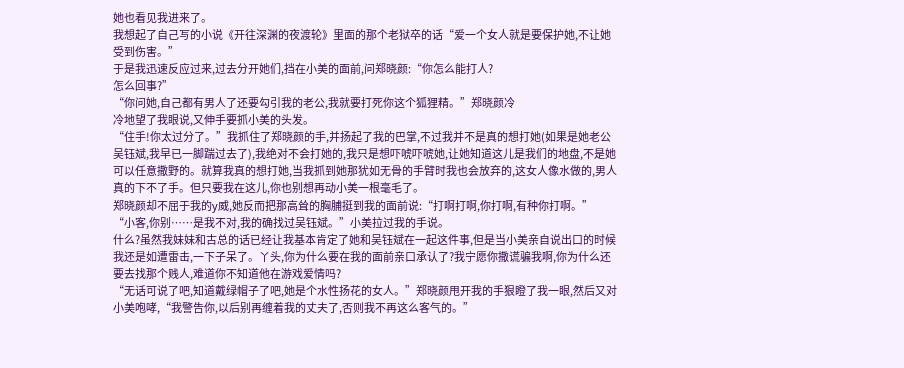她也看见我进来了。
我想起了自己写的小说《开往深渊的夜渡轮》里面的那个老狱卒的话“爱一个女人就是要保护她,不让她受到伤害。”
于是我迅速反应过来,过去分开她们,挡在小美的面前,问郑晓颜:“你怎么能打人?
怎么回事?”
“你问她,自己都有男人了还要勾引我的老公,我就要打死你这个狐狸精。”郑晓颜冷
冷地望了我眼说,又伸手要抓小美的头发。
“住手!你太过分了。”我抓住了郑晓颜的手,并扬起了我的巴掌,不过我并不是真的想打她(如果是她老公吴钰斌,我早已一脚踹过去了),我绝对不会打她的,我只是想吓唬吓唬她,让她知道这儿是我们的地盘,不是她可以任意撒野的。就算我真的想打她,当我抓到她那犹如无骨的手臂时我也会放弃的,这女人像水做的,男人真的下不了手。但只要我在这儿,你也别想再动小美一根毫毛了。
郑晓颜却不屈于我的y威,她反而把那高耸的胸脯挺到我的面前说:“打啊打啊,你打啊,有种你打啊。”
“小客,你别……是我不对,我的确找过吴钰斌。”小美拉过我的手说。
什么?虽然我妹妹和古总的话已经让我基本肯定了她和吴钰斌在一起这件事,但是当小美亲自说出口的时候我还是如遭雷击,一下子呆了。丫头,你为什么要在我的面前亲口承认了?我宁愿你撒谎骗我啊,你为什么还要去找那个贱人,难道你不知道他在游戏爱情吗?
“无话可说了吧,知道戴绿帽子了吧,她是个水性扬花的女人。”郑晓颜甩开我的手狠瞪了我一眼,然后又对小美咆哮,“我警告你,以后别再缠着我的丈夫了,否则我不再这么客气的。”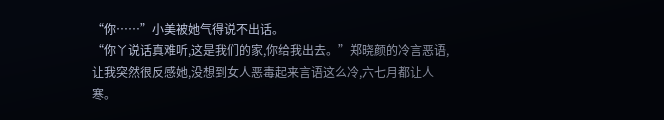“你……”小美被她气得说不出话。
“你丫说话真难听,这是我们的家,你给我出去。”郑晓颜的冷言恶语,让我突然很反感她,没想到女人恶毒起来言语这么冷,六七月都让人寒。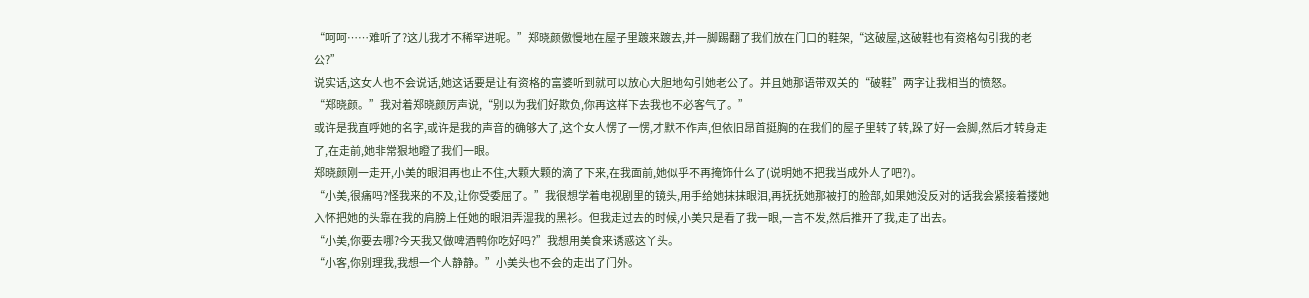“呵呵……难听了?这儿我才不稀罕进呢。”郑晓颜傲慢地在屋子里踱来踱去,并一脚踢翻了我们放在门口的鞋架,“这破屋,这破鞋也有资格勾引我的老公?”
说实话,这女人也不会说话,她这话要是让有资格的富婆听到就可以放心大胆地勾引她老公了。并且她那语带双关的“破鞋”两字让我相当的愤怒。
“郑晓颜。”我对着郑晓颜厉声说,“别以为我们好欺负,你再这样下去我也不必客气了。”
或许是我直呼她的名字,或许是我的声音的确够大了,这个女人愣了一愣,才默不作声,但依旧昂首挺胸的在我们的屋子里转了转,跺了好一会脚,然后才转身走了,在走前,她非常狠地瞪了我们一眼。
郑晓颜刚一走开,小美的眼泪再也止不住,大颗大颗的滴了下来,在我面前,她似乎不再掩饰什么了(说明她不把我当成外人了吧?)。
“小美,很痛吗?怪我来的不及,让你受委屈了。”我很想学着电视剧里的镜头,用手给她抹抹眼泪,再抚抚她那被打的脸部,如果她没反对的话我会紧接着搂她入怀把她的头靠在我的肩膀上任她的眼泪弄湿我的黑衫。但我走过去的时候,小美只是看了我一眼,一言不发,然后推开了我,走了出去。
“小美,你要去哪?今天我又做啤酒鸭你吃好吗?”我想用美食来诱惑这丫头。
“小客,你别理我,我想一个人静静。”小美头也不会的走出了门外。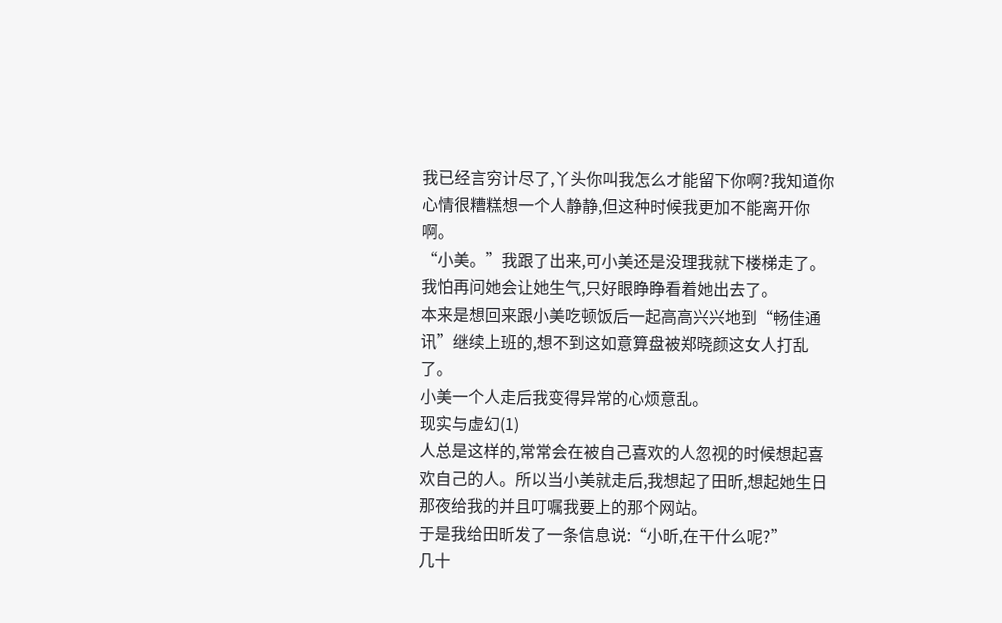我已经言穷计尽了,丫头你叫我怎么才能留下你啊?我知道你心情很糟糕想一个人静静,但这种时候我更加不能离开你啊。
“小美。”我跟了出来,可小美还是没理我就下楼梯走了。
我怕再问她会让她生气,只好眼睁睁看着她出去了。
本来是想回来跟小美吃顿饭后一起高高兴兴地到“畅佳通讯”继续上班的,想不到这如意算盘被郑晓颜这女人打乱了。
小美一个人走后我变得异常的心烦意乱。
现实与虚幻(1)
人总是这样的,常常会在被自己喜欢的人忽视的时候想起喜欢自己的人。所以当小美就走后,我想起了田昕,想起她生日那夜给我的并且叮嘱我要上的那个网站。
于是我给田昕发了一条信息说:“小昕,在干什么呢?”
几十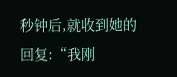秒钟后,就收到她的回复:“我刚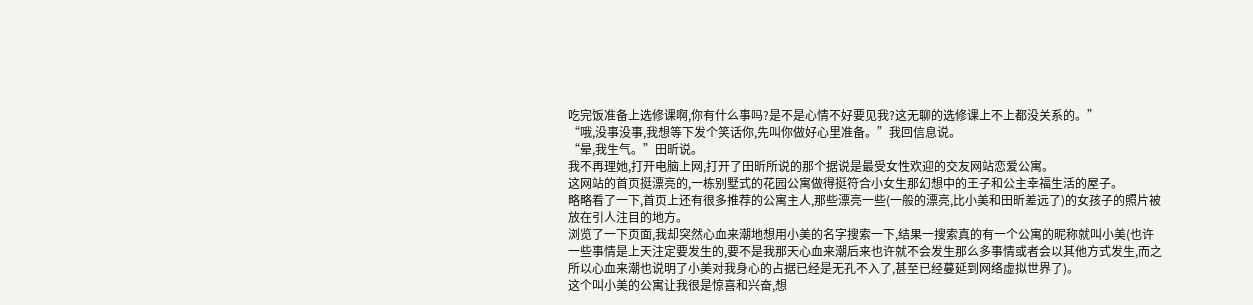吃完饭准备上选修课啊,你有什么事吗?是不是心情不好要见我?这无聊的选修课上不上都没关系的。”
“哦,没事没事,我想等下发个笑话你,先叫你做好心里准备。”我回信息说。
“晕,我生气。”田昕说。
我不再理她,打开电脑上网,打开了田昕所说的那个据说是最受女性欢迎的交友网站恋爱公寓。
这网站的首页挺漂亮的,一栋别墅式的花园公寓做得挺符合小女生那幻想中的王子和公主幸福生活的屋子。
略略看了一下,首页上还有很多推荐的公寓主人,那些漂亮一些(一般的漂亮,比小美和田昕差远了)的女孩子的照片被放在引人注目的地方。
浏览了一下页面,我却突然心血来潮地想用小美的名字搜索一下,结果一搜索真的有一个公寓的昵称就叫小美(也许一些事情是上天注定要发生的,要不是我那天心血来潮后来也许就不会发生那么多事情或者会以其他方式发生,而之所以心血来潮也说明了小美对我身心的占据已经是无孔不入了,甚至已经蔓延到网络虚拟世界了)。
这个叫小美的公寓让我很是惊喜和兴奋,想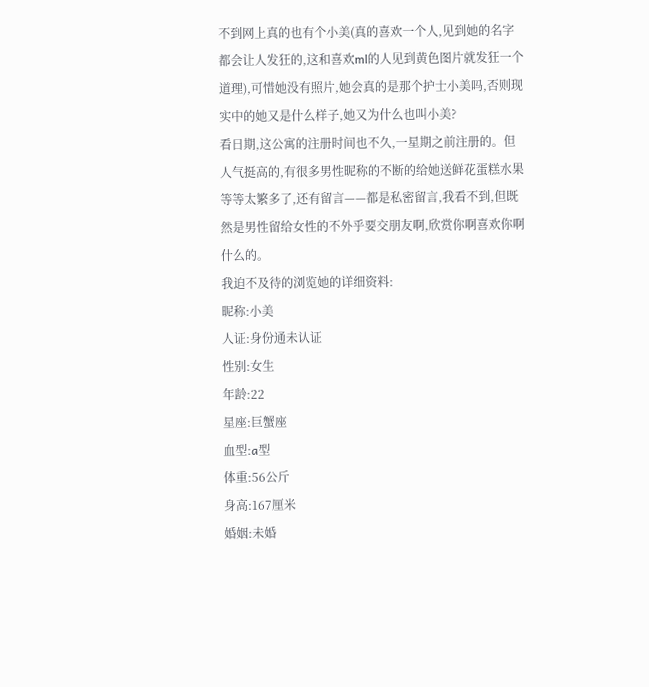不到网上真的也有个小美(真的喜欢一个人,见到她的名字都会让人发狂的,这和喜欢ml的人见到黄色图片就发狂一个道理),可惜她没有照片,她会真的是那个护士小美吗,否则现实中的她又是什么样子,她又为什么也叫小美?
看日期,这公寓的注册时间也不久,一星期之前注册的。但人气挺高的,有很多男性昵称的不断的给她送鲜花蛋糕水果等等太繁多了,还有留言——都是私密留言,我看不到,但既然是男性留给女性的不外乎要交朋友啊,欣赏你啊喜欢你啊什么的。
我迫不及待的浏览她的详细资料:
昵称:小美
人证:身份通未认证
性别:女生
年龄:22
星座:巨蟹座
血型:a型
体重:56公斤
身高:167厘米
婚姻:未婚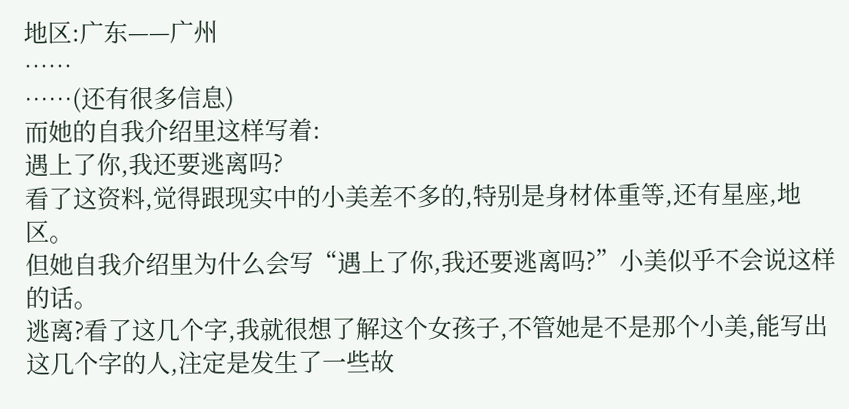地区:广东——广州
……
……(还有很多信息)
而她的自我介绍里这样写着:
遇上了你,我还要逃离吗?
看了这资料,觉得跟现实中的小美差不多的,特别是身材体重等,还有星座,地区。
但她自我介绍里为什么会写“遇上了你,我还要逃离吗?”小美似乎不会说这样的话。
逃离?看了这几个字,我就很想了解这个女孩子,不管她是不是那个小美,能写出这几个字的人,注定是发生了一些故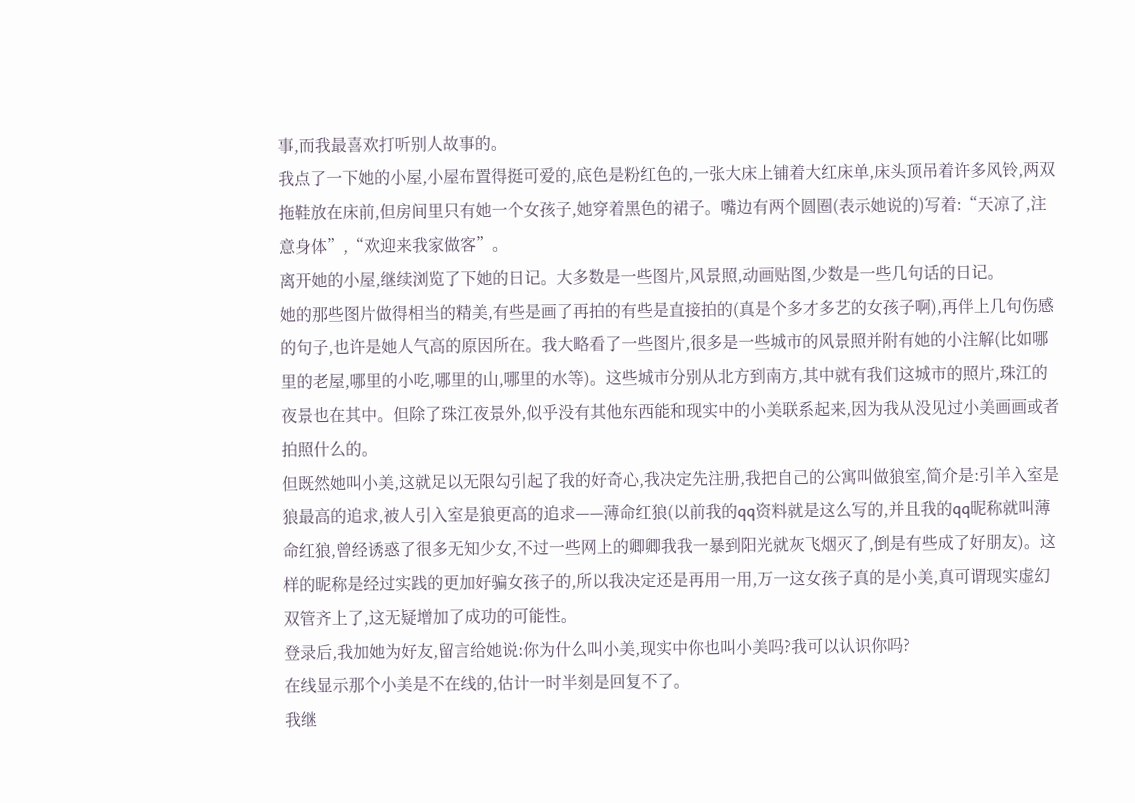事,而我最喜欢打听别人故事的。
我点了一下她的小屋,小屋布置得挺可爱的,底色是粉红色的,一张大床上铺着大红床单,床头顶吊着许多风铃,两双拖鞋放在床前,但房间里只有她一个女孩子,她穿着黑色的裙子。嘴边有两个圆圈(表示她说的)写着:“天凉了,注意身体”,“欢迎来我家做客”。
离开她的小屋,继续浏览了下她的日记。大多数是一些图片,风景照,动画贴图,少数是一些几句话的日记。
她的那些图片做得相当的精美,有些是画了再拍的有些是直接拍的(真是个多才多艺的女孩子啊),再伴上几句伤感的句子,也许是她人气高的原因所在。我大略看了一些图片,很多是一些城市的风景照并附有她的小注解(比如哪里的老屋,哪里的小吃,哪里的山,哪里的水等)。这些城市分别从北方到南方,其中就有我们这城市的照片,珠江的夜景也在其中。但除了珠江夜景外,似乎没有其他东西能和现实中的小美联系起来,因为我从没见过小美画画或者拍照什么的。
但既然她叫小美,这就足以无限勾引起了我的好奇心,我决定先注册,我把自己的公寓叫做狼室,简介是:引羊入室是狼最高的追求,被人引入室是狼更高的追求——薄命红狼(以前我的qq资料就是这么写的,并且我的qq昵称就叫薄命红狼,曾经诱惑了很多无知少女,不过一些网上的卿卿我我一暴到阳光就灰飞烟灭了,倒是有些成了好朋友)。这样的昵称是经过实践的更加好骗女孩子的,所以我决定还是再用一用,万一这女孩子真的是小美,真可谓现实虚幻双管齐上了,这无疑增加了成功的可能性。
登录后,我加她为好友,留言给她说:你为什么叫小美,现实中你也叫小美吗?我可以认识你吗?
在线显示那个小美是不在线的,估计一时半刻是回复不了。
我继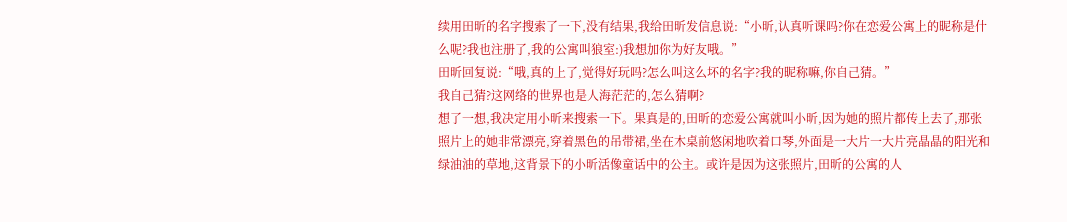续用田昕的名字搜索了一下,没有结果,我给田昕发信息说:“小昕,认真听课吗?你在恋爱公寓上的昵称是什么呢?我也注册了,我的公寓叫狼室:)我想加你为好友哦。”
田昕回复说:“哦,真的上了,觉得好玩吗?怎么叫这么坏的名字?我的昵称嘛,你自己猜。”
我自己猜?这网络的世界也是人海茫茫的,怎么猜啊?
想了一想,我决定用小昕来搜索一下。果真是的,田昕的恋爱公寓就叫小昕,因为她的照片都传上去了,那张照片上的她非常漂亮,穿着黑色的吊带裙,坐在木桌前悠闲地吹着口琴,外面是一大片一大片亮晶晶的阳光和绿油油的草地,这背景下的小昕活像童话中的公主。或许是因为这张照片,田昕的公寓的人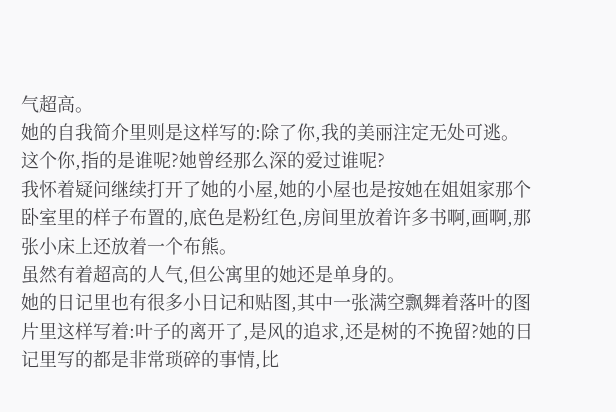气超高。
她的自我简介里则是这样写的:除了你,我的美丽注定无处可逃。
这个你,指的是谁呢?她曾经那么深的爱过谁呢?
我怀着疑问继续打开了她的小屋,她的小屋也是按她在姐姐家那个卧室里的样子布置的,底色是粉红色,房间里放着许多书啊,画啊,那张小床上还放着一个布熊。
虽然有着超高的人气,但公寓里的她还是单身的。
她的日记里也有很多小日记和贴图,其中一张满空飘舞着落叶的图片里这样写着:叶子的离开了,是风的追求,还是树的不挽留?她的日记里写的都是非常琐碎的事情,比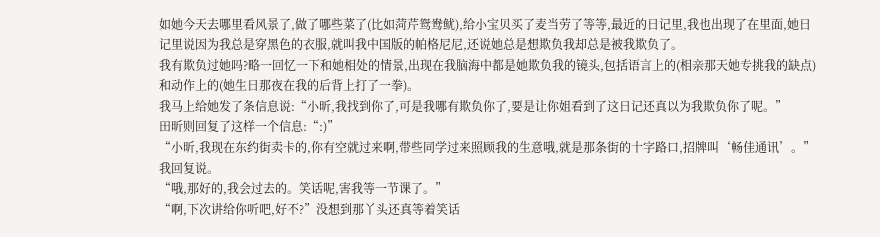如她今天去哪里看风景了,做了哪些菜了(比如菏芹鸳鸯鱿),给小宝贝买了麦当劳了等等,最近的日记里,我也出现了在里面,她日记里说因为我总是穿黑色的衣服,就叫我中国版的帕格尼尼,还说她总是想欺负我却总是被我欺负了。
我有欺负过她吗?略一回忆一下和她相处的情景,出现在我脑海中都是她欺负我的镜头,包括语言上的(相亲那天她专挑我的缺点)和动作上的(她生日那夜在我的后背上打了一拳)。
我马上给她发了条信息说:“小昕,我找到你了,可是我哪有欺负你了,要是让你姐看到了这日记还真以为我欺负你了呢。”
田昕则回复了这样一个信息:“:)”
“小昕,我现在东约街卖卡的,你有空就过来啊,带些同学过来照顾我的生意哦,就是那条街的十字路口,招牌叫‘畅佳通讯’。”我回复说。
“哦,那好的,我会过去的。笑话呢,害我等一节课了。”
“啊,下次讲给你听吧,好不?”没想到那丫头还真等着笑话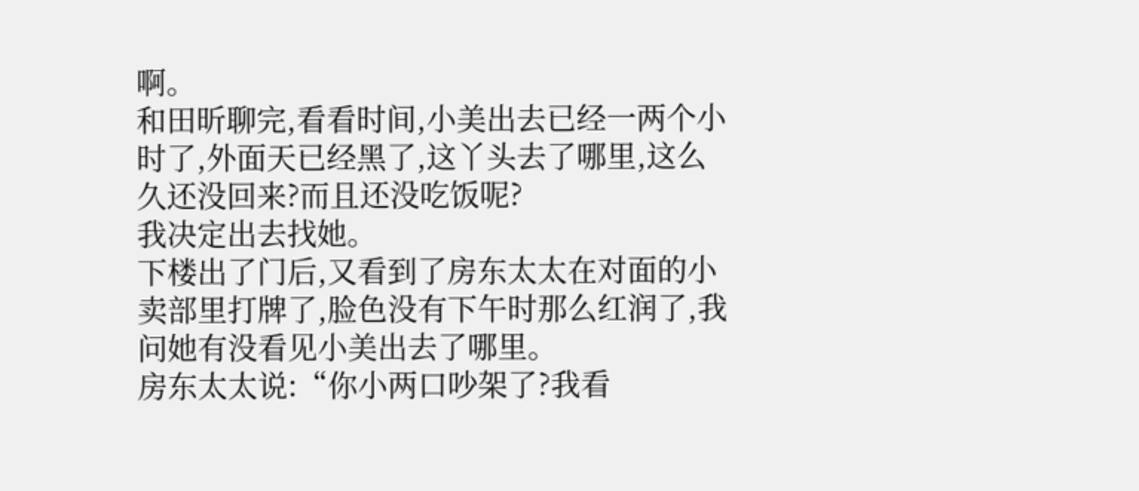啊。
和田昕聊完,看看时间,小美出去已经一两个小时了,外面天已经黑了,这丫头去了哪里,这么久还没回来?而且还没吃饭呢?
我决定出去找她。
下楼出了门后,又看到了房东太太在对面的小卖部里打牌了,脸色没有下午时那么红润了,我问她有没看见小美出去了哪里。
房东太太说:“你小两口吵架了?我看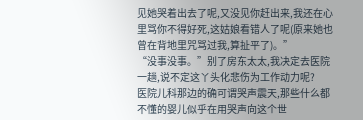见她哭着出去了呢,又没见你赶出来,我还在心里骂你不得好死,这姑娘看错人了呢(原来她也曾在背地里咒骂过我,算扯平了)。”
“没事没事。”别了房东太太,我决定去医院一趟,说不定这丫头化悲伤为工作动力呢?
医院儿科那边的确可谓哭声震天,那些什么都不懂的婴儿似乎在用哭声向这个世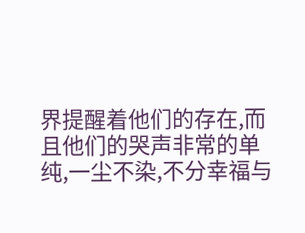界提醒着他们的存在,而且他们的哭声非常的单纯,一尘不染,不分幸福与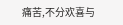痛苦,不分欢喜与